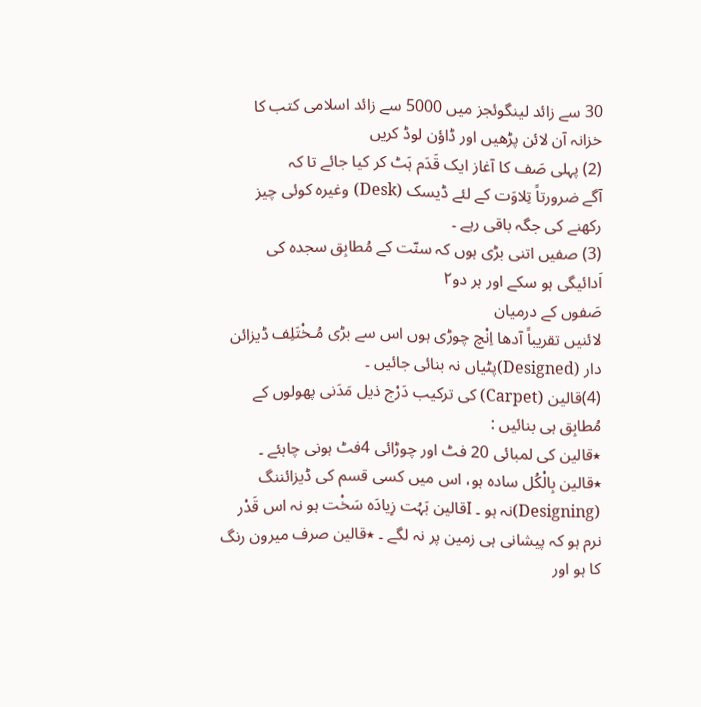30 سے زائد لینگوئجز میں 5000 سے زائد اسلامی کتب کا خزانہ آن لائن پڑھیں اور ڈاؤن لوڈ کریں
(2) پہلی صَف کا آغاز ایک قَدَم ہَٹ کر کیا جائے تا کہ
آگے ضرورتاً تِلاوَت کے لئے ڈیسک (Desk) وغیرہ کوئی چیز رکھنے کی جگہ باقی رہے ۔
(3) صفیں اتنی بڑی ہوں کہ سنّت کے مُطابِق سجدہ کی اَدائیگی ہو سکے اور ہر دو۲
صَفوں کے درمیان
لائنیں تقریباً آدھا اِنْچ چوڑی ہوں اس سے بڑی مُـخْتَلِف ڈیزائن دار (Designed)پٹیاں نہ بنائی جائیں ۔
(4)قالین (Carpet) کی ترکیب دَرْج ذیل مَدَنی پھولوں کے مُطابِق ہی بنائیں :
٭قالین کی لمبائی 20 فٹ اور چوڑائی 4فٹ ہونی چاہئے ۔
٭قالین بِالْکُل سادہ ہو، اس میں کسی قسم کی ڈیزائننگ (Designing)نہ ہو ۔ Iقالین بَہُت زِیادَہ سَخْت ہو نہ اس قَدْر نرم ہو کہ پیشانی ہی زمین پر نہ لگے ۔ ٭قالین صرف میرون رنگ کا ہو اور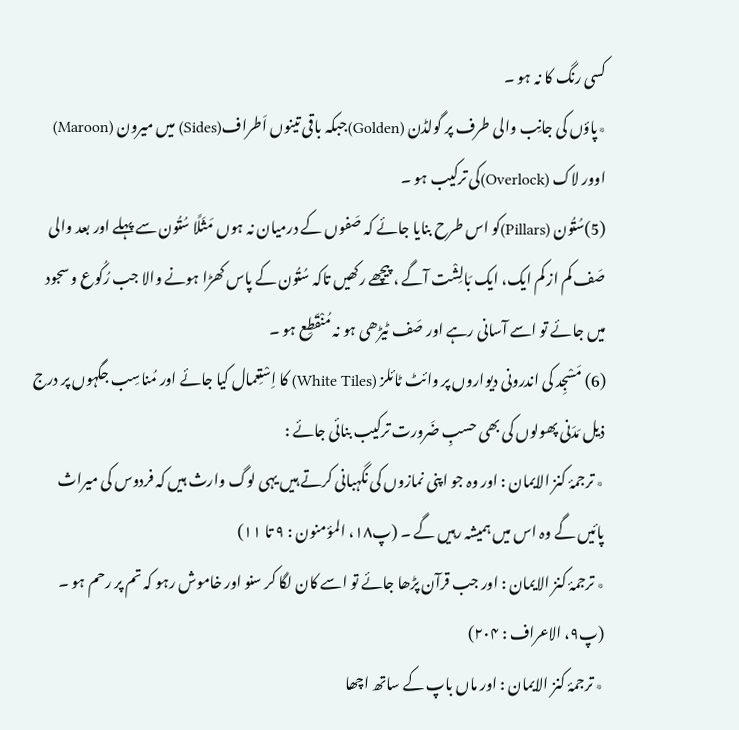کسی رنگ کا نہ ہو ۔
٭پاؤں کی جانِب والی طرف پر گولڈن (Golden)جبکہ باقی تینوں اَطراف(Sides) میں میرون (Maroon) اوور لاک (Overlock)کی ترکیب ہو ۔
(5)سُتُون (Pillars)کو اس طرح بنایا جائے کہ صَفوں کے درمیان نہ ہوں مَثَلًا سُتُون سے پہلے اور بعد والی صَف کم از کم ایک، ایک بَالِشْت آگے ، پیچھے رکھیں تاکہ سُتُون کے پاس کھڑا ہونے والا جب رُکُوع و سجود میں جائے تو اسے آسانی رہے اور صَف ٹیڑھی ہو نہ مُنْقَطِع ہو ۔
(6) مَسْجِد کی اندرونی دیواروں پر وائٹ ٹائلز (White Tiles) کا اِسْتِعمال کیا جائے اور مُناسِب جگہوں پر درج ذیل مَدَنی پھولوں کی بھی حسبِ ضَرورت ترکیب بنائی جائے :
٭ ترجمۂ کنز الایمان : اور وہ جو اپنی نمازوں کی نگہبانی کرتے ہیں یہی لوگ وارث ہیں کہ فردوس کی میراث پائیں گے وہ اس میں ہمیشہ رہیں گے ۔ (پ۱۸، المؤمنون : ۹ تا ۱۱)
٭ ترجمۂ کنز الایمان : اور جب قرآن پڑھا جائے تو اسے کان لگا کر سنو اور خاموش رہو کہ تم پر رحم ہو ۔ (پ۹، الاعراف : ۲۰۴)
٭ ترجمۂ کنز الایمان : اور ماں باپ کے ساتھ اچھا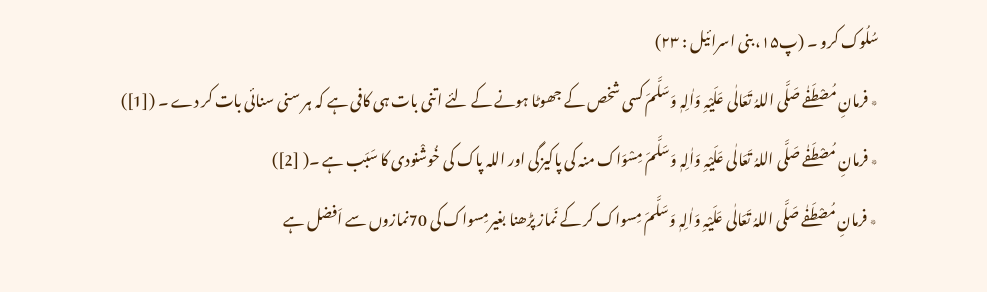سُلُوک کرو ۔ (پ۱۵، بنی اسرائیل : ۲۳)
٭ فرمانِ مُصْطَفٰے صَلَّی اللہُ تَعَالٰی عَلَیْہِ وَاٰلِہٖ وَسَلَّمَ کسی شخص کے جھوٹا ہونے کے لئے اتنی بات ہی کافی ہے کہ ہر سنی سنائی بات کر دے ۔ ([1])
٭ فرمانِ مُصْطَفٰے صَلَّی اللہُ تَعَالٰی عَلَیْہِ وَاٰلِہٖ وَسَلَّمَ مِسْوَاک منہ کی پاکیزگی اور اللہ پاک کی خُوشْنودی کا سَبَب ہے ۔( [2])
٭ فرمانِ مُصْطَفٰے صَلَّی اللہُ تَعَالٰی عَلَیْہِ وَاٰلِہٖ وَسَلَّمَ مِسواک کر کے نَماز پڑھنا بغیرمِسواک کی 70نمازوں سے اَفضل ہے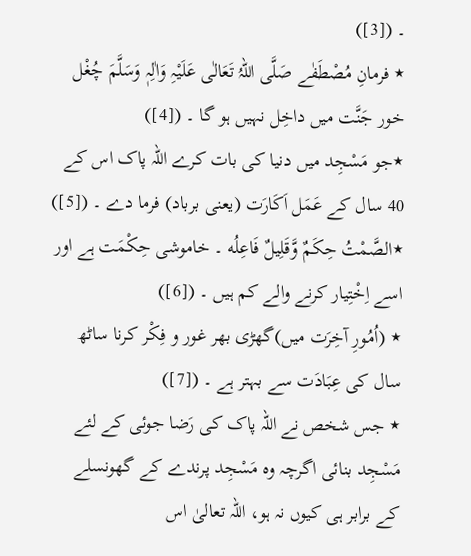۔ ([3])
٭ فرمانِ مُصْطَفٰے صَلَّی اللہُ تَعَالٰی عَلَیْہِ وَاٰلِہٖ وَسَلَّمَ چُغْل خور جَنَّت میں داخِل نہیں ہو گا ۔ ([4])
٭جو مَسْجِد میں دنیا کی بات کرے اللہ پاک اس کے 40 سال کے عَمَل اَکَارَت (یعنی برباد) فرما دے ۔ ([5])
٭الصَّمْتُ حِكَمٌ وَّقَلِيلٌ فَاعِلُه ۔ خاموشی حِکْمَت ہے اور اسے اِخْتِیار کرنے والے کم ہیں ۔ ([6])
٭ (اُمُورِ آخِرَت میں)گھڑی بھر غور و فِکْر کرنا ساٹھ سال کی عِبَادَت سے بہتر ہے ۔ ([7])
٭ جس شخص نے اللہ پاک کی رَضا جوئی کے لئے مَسْجِد بنائی اگرچہ وہ مَسْجِد پرندے کے گھونسلے کے برابر ہی کیوں نہ ہو، اللہ تعالیٰ اس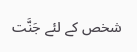شخص کے لئے جَنَّت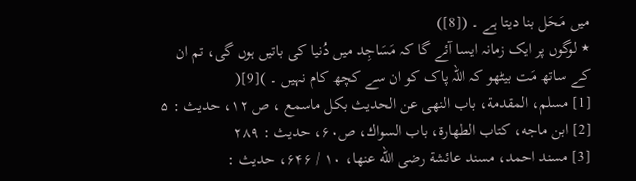میں مَـحَل بنا دیتا ہے ۔ ([8])
٭ لوگوں پر ایک زمانہ ایسا آئے گا کہ مَسَاجِد میں دُنیا کی باتیں ہوں گی، تم ان کے ساتھ مَت بیٹھو کہ اللہ پاک کو ان سے کچھ کام نہیں ۔ )[9](
[1] مسلم، المقدمة، باب النھی عن الحدیث بكل ماسمع ، ص ۱۲، حدیث : ۵
[2] ابن ماجه، کتاب الطھارة، باب السواك، ص۶۰، حدیث : ۲۸۹
[3] مسند احمد، مسند عائشة رضی الله عنها، ۱۰ / ۶۴۶، حدیث :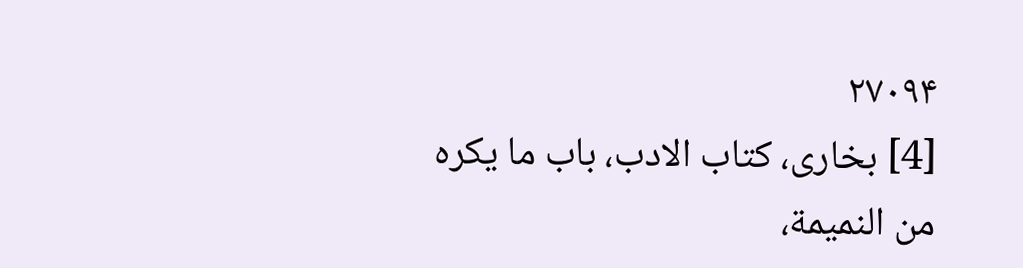۲۷۰۹۴
[4] بخاری، کتاب الادب، باب ما یکرہ من النمیمة،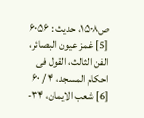ص۱۵۰۸، حدیث : ۶۰۵۶
[5] غمز عیون البصائر، الفن الثالث، القول فی احکام المسجد، ۴ / ۶۰
[6] شعب الایمان، ۳۴-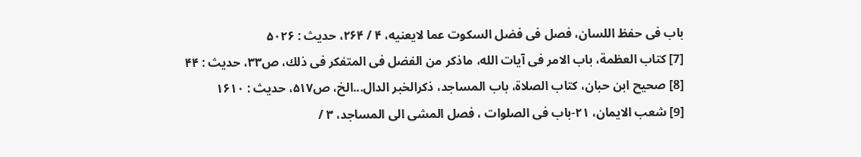باب فی حفظ اللسان، فصل فی فضل السکوت عما لایعنیه، ۴ / ۲۶۴، حدیث : ۵۰۲۶
[7] کتاب العظمة، باب الامر فی آیات الله، ماذكر من الفضل فی المتفكر فی ذلك، ص۳۳، حدیث : ۴۴
[8] صحیح ابن حبان، کتاب الصلاة، باب المساجد، ذكرالخبر الدال...الخ، ص۵۱۷، حدیث : ۱۶۱۰
[9] شعب الایمان، ۲۱-باب فی الصلوات ، فصل المشی الی المساجد، ۳ /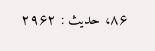۸۶، حدیث : ۲۹۶۲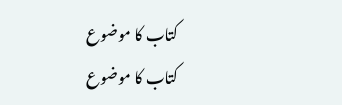کتاب کا موضوع
کتاب کا موضوع